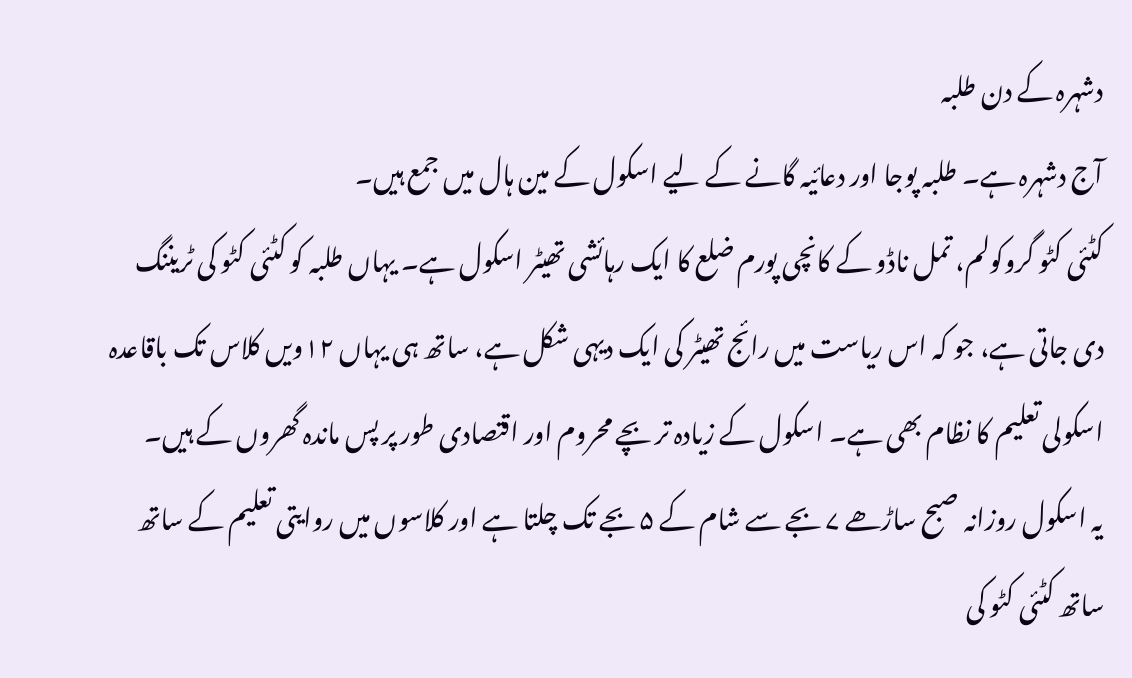دشہرہ کے دن طلبہ
آج دشہرہ ہے۔ طلبہ پوجا اور دعائیہ گانے کے لیے اسکول کے مین ہال میں جمع ہیں۔
کٹئی کٹو گروکولم، تمل ناڈو کے کانچی پورم ضلع کا ایک رہائشی تھیٹر اسکول ہے۔ یہاں طلبہ کو کٹئی کٹو کی ٹریننگ دی جاتی ہے، جو کہ اس ریاست میں رائج تھیٹر کی ایک دیہی شکل ہے، ساتھ ہی یہاں ۱۲ویں کلاس تک باقاعدہ اسکولی تعلیم کا نظام بھی ہے۔ اسکول کے زیادہ تر بچے محروم اور اقتصادی طور پر پس ماندہ گھروں کے ہیں۔
یہ اسکول روزانہ صبح ساڑھے ۷ بجے سے شام کے ۵ بجے تک چلتا ہے اور کلاسوں میں روایتی تعلیم کے ساتھ ساتھ کٹئی کٹو کی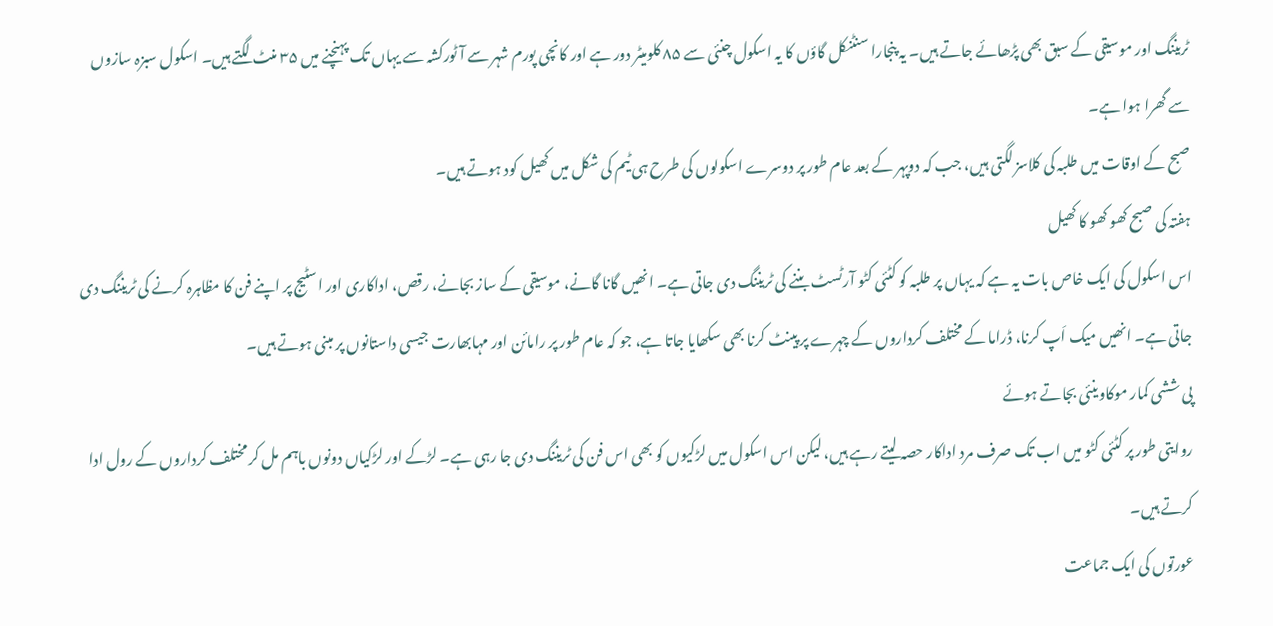ٹریننگ اور موسیقی کے سبق بھی پڑھائے جاتے ہیں۔ یہ پنجارا سنٹنکل گاؤں کا یہ اسکول چنئی سے ۸۵ کلومیٹر دور ہے اور کانچی پورم شہر سے آٹورکشہ سے یہاں تک پہنچنے میں ۳۵ منٹ لگتے ہیں۔ اسکول سبزہ سازوں سے گھرا ہوا ہے۔
صبح کے اوقات میں طلبہ کی کلاسز لگتی ہیں، جب کہ دوپہر کے بعد عام طور پر دوسرے اسکولوں کی طرح ہی ٹیم کی شکل میں کھیل کود ہوتے ہیں۔
ہفتہ کی صبح کھو کھو کا کھیل
اس اسکول کی ایک خاص بات یہ ہے کہ یہاں پر طلبہ کو کٹئی کٹو آرٹسٹ بننے کی ٹریننگ دی جاتی ہے۔ انھیں گانا گانے، موسیقی کے ساز بجانے، رقص، اداکاری اور اسٹیج پر اپنے فن کا مظاہرہ کرنے کی ٹریننگ دی جاتی ہے۔ انھیں میک اَپ کرنا، ڈراما کے مختلف کرداروں کے چہرے پر پینٹ کرنا بھی سکھایا جاتا ہے، جو کہ عام طور پر رامائن اور مہابھارت جیسی داستانوں پر مبنی ہوتے ہیں۔
پی ششی کمار موکاوینئی بجاتے ہوئے
روایتی طور پر کٹئی کٹو میں اب تک صرف مرد اداکار حصہ لیتے رہے ہیں، لیکن اس اسکول میں لڑکیوں کو بھی اس فن کی ٹریننگ دی جا رہی ہے۔ لڑکے اور لڑکیاں دونوں باہم مل کر مختلف کرداروں کے رول ادا کرتے ہیں۔
عورتوں کی ایک جماعت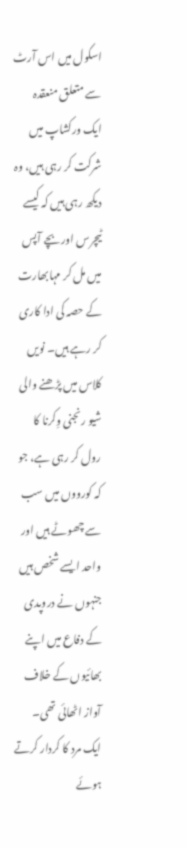اسکول میں اس آرٹ سے متعلق منعقدہ ایک ورکشاپ میں شرکت کر رہی ہیں، وہ دیکھ رہی ہیں کہ کیسے ٹیچرس اور بچے آپس میں مل کر مہابھارت کے حصہ کی ادا کاری کر رہے ہیں۔ نویں کلاس میں پڑھنے والی شیو رنجنی وِکرنا کا رول کر رہی ہے، جو کہ کورووں میں سب سے چھوٹے ہیں اور واحد ایسے شخص ہیں جنہوں نے دروپدی کے دفاع میں اپنے بھائیوں کے خلاف آواز اٹھائی تھی۔
ایک مرد کا کردار کرتے ہوئے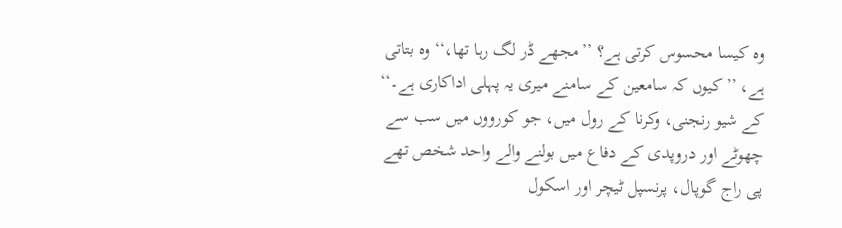وہ کیسا محسوس کرتی ہے؟ ’’مجھے ڈر لگ رہا تھا،‘‘ وہ بتاتی ہے، ’’کیوں کہ سامعین کے سامنے میری یہ پہلی اداکاری ہے۔‘‘
کے شیو رنجنی، وکرنا کے رول میں، جو کورووں میں سب سے چھوٹے اور دروپدی کے دفاع میں بولنے والے واحد شخص تھے
پی راج گوپال، پرنسپل ٹیچر اور اسکول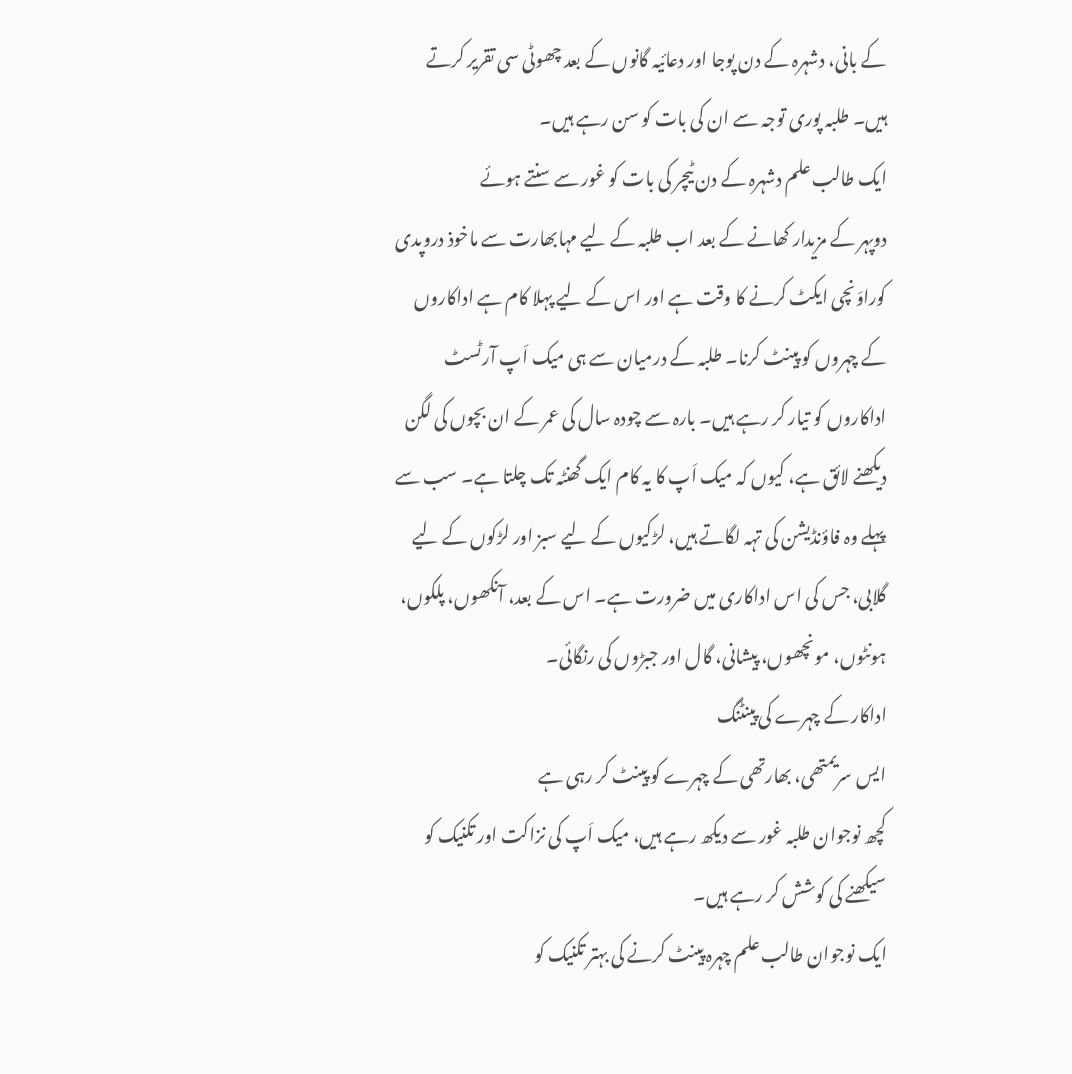کے بانی، دشہرہ کے دن پوجا اور دعائیہ گانوں کے بعد چھوٹی سی تقریر کرتے ہیں۔ طلبہ پوری توجہ سے ان کی بات کو سن رہے ہیں۔
ایک طالب علم دشہرہ کے دن ٹیچر کی بات کو غور سے سنتے ہوئے
دوپہر کے مزیدار کھانے کے بعد اب طلبہ کے لیے مہابھارت سے ماخوذ دروپدی کوراوَنچی ایکٹ کرنے کا وقت ہے اور اس کے لیے پہلا کام ہے اداکاروں کے چہروں کو پینٹ کرنا۔ طلبہ کے درمیان سے ہی میک اَپ آرٹسٹ اداکاروں کو تیار کر رہے ہیں۔ بارہ سے چودہ سال کی عمر کے ان بچوں کی لگن دیکھنے لائق ہے، کیوں کہ میک اَپ کا یہ کام ایک گھنٹہ تک چلتا ہے۔ سب سے پہلے وہ فاؤنڈیشن کی تہہ لگاتے ہیں، لڑکیوں کے لیے سبز اور لڑکوں کے لیے گلابی، جس کی اس اداکاری میں ضرورت ہے۔ اس کے بعد، آنکھوں، پلکوں، ہونٹوں، مونچھوں، پیشانی، گال اور جبڑوں کی رنگائی۔
اداکار کے چہرے کی پینٹنگ
ایس سریمتھی، بھارتھی کے چہرے کو پینٹ کر رہی ہے
کچھ نوجوان طلبہ غور سے دیکھ رہے ہیں، میک اَپ کی نزاکت اور تکنیک کو سیکھنے کی کوشش کر رہے ہیں۔
ایک نوجوان طالب علم چہرہ پینٹ کرنے کی بہتر تکنیک کو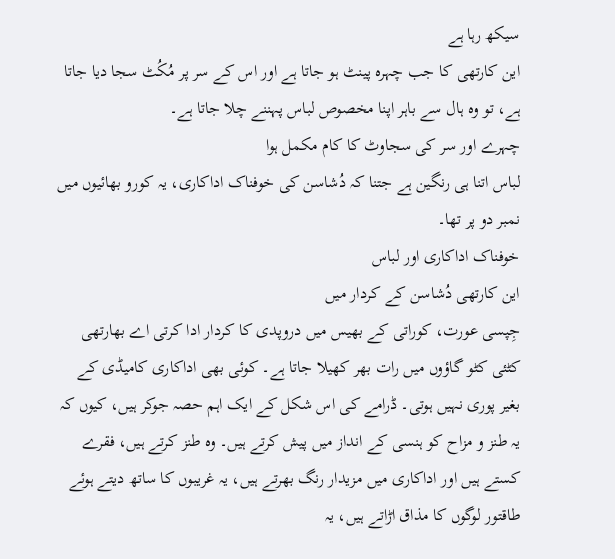سیکھ رہا ہے
این کارتھی کا جب چہرہ پینٹ ہو جاتا ہے اور اس کے سر پر مُکُٹ سجا دیا جاتا ہے، تو وہ ہال سے باہر اپنا مخصوص لباس پہننے چلا جاتا ہے۔
چہرے اور سر کی سجاوٹ کا کام مکمل ہوا
لباس اتنا ہی رنگین ہے جتنا کہ دُشاسن کی خوفناک اداکاری، یہ کورو بھائیوں میں نمبر دو پر تھا۔
خوفناک اداکاری اور لباس
این کارتھی دُشاسن کے کردار میں
جِپسی عورت، کوراتی کے بھیس میں دروپدی کا کردار ادا کرتی اے بھارتھی
کٹئی کٹو گاؤوں میں رات بھر کھیلا جاتا ہے۔ کوئی بھی اداکاری کامیڈی کے بغیر پوری نہیں ہوتی۔ ڈرامے کی اس شکل کے ایک اہم حصہ جوکر ہیں، کیوں کہ یہ طنز و مزاح کو ہنسی کے انداز میں پیش کرتے ہیں۔ وہ طنز کرتے ہیں، فقرے کستے ہیں اور اداکاری میں مزیدار رنگ بھرتے ہیں، یہ غریبوں کا ساتھ دیتے ہوئے طاقتور لوگوں کا مذاق اڑاتے ہیں، یہ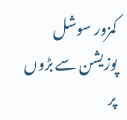کمزور سوشل پوزیشن سے بڑوں پر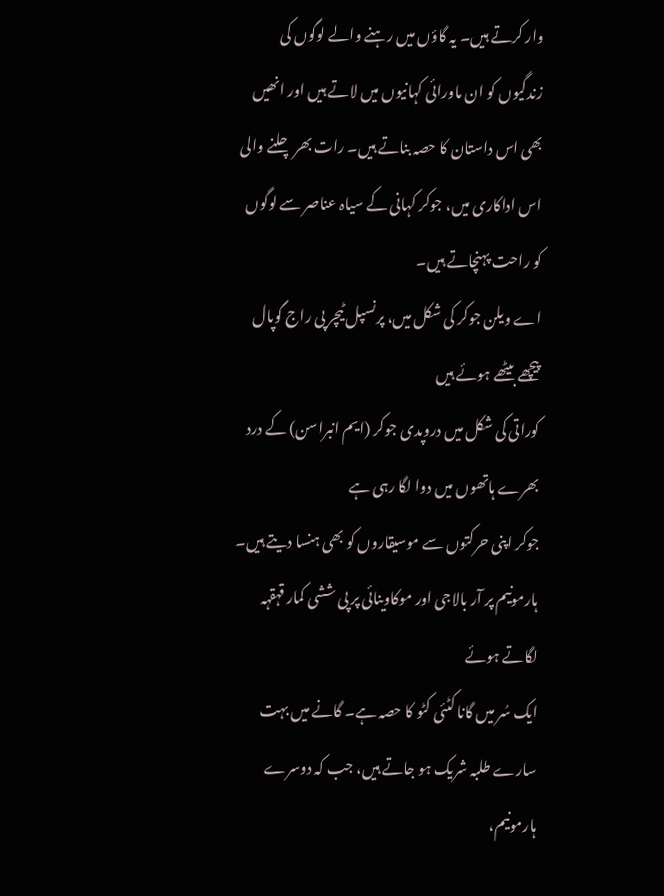وار کرتے ہیں۔ یہ گاؤں میں رہنے والے لوگوں کی زندگیوں کو ان ماورائی کہانیوں میں لاتے ہیں اور انھیں بھی اس داستان کا حصہ بناتے ہیں۔ رات بھر چلنے والی اس اداکاری میں، جوکر کہانی کے سیاہ عناصر سے لوگوں کو راحت پہنچاتے ہیں۔
اے ویلن جوکر کی شکل میں، پرنسپل ٹیچر پی راج گوپال پیچھے بیٹھے ہوئے ہیں
کوراتی کی شکل میں دروپدی جوکر (ایم انبراسن) کے درد بھرے ہاتھوں میں دوا لگا رہی ہے
جوکر اپنی حرکتوں سے موسیقاروں کو بھی ہنسا دیتے ہیں۔
ہارمونیم پر آر بالاجی اور موکاوینائی پر پی ششی کمار قہقہہ لگاتے ہوئے
ایک سُر میں گانا کٹئی کٹو کا حصہ ہے۔ گانے میں بہت سارے طلبہ شریک ہو جاتے ہیں، جب کہ دوسرے ہارمونیم،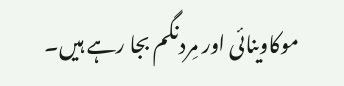موکاوینائی اور مِردنگم بجا رہے ہیں۔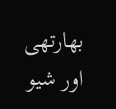بھارتھی اور شیو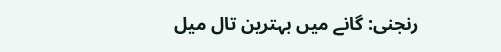رنجنی: گانے میں بہترین تال میل